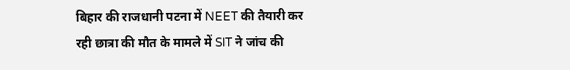बिहार की राजधानी पटना में NEET की तैयारी कर रही छात्रा की मौत के मामले में SIT ने जांच की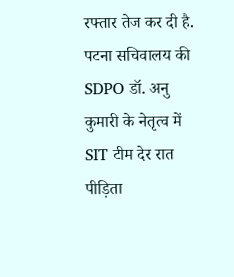रफ्तार तेज कर दी है. पटना सचिवालय की SDPO डॉ. अनु कुमारी के नेतृत्व में SIT टीम देर रात पीड़िता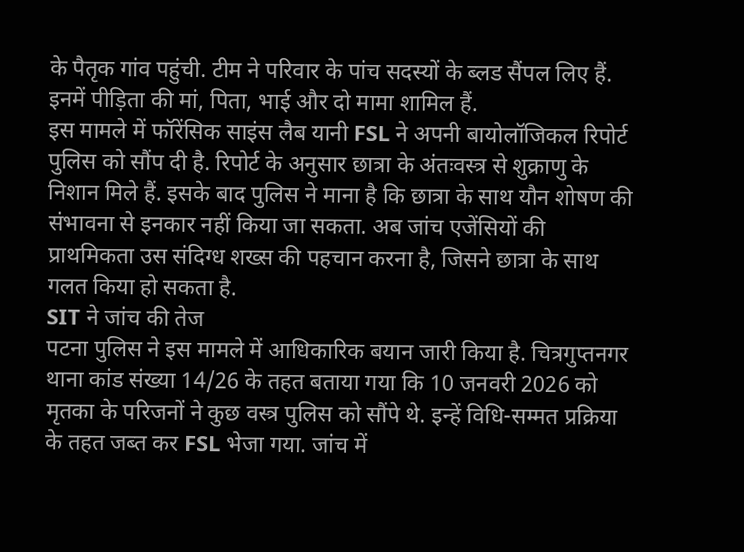के पैतृक गांव पहुंची. टीम ने परिवार के पांच सदस्यों के ब्लड सैंपल लिए हैं. इनमें पीड़िता की मां, पिता, भाई और दो मामा शामिल हैं.
इस मामले में फॉरेंसिक साइंस लैब यानी FSL ने अपनी बायोलॉजिकल रिपोर्ट पुलिस को सौंप दी है. रिपोर्ट के अनुसार छात्रा के अंतःवस्त्र से शुक्राणु के निशान मिले हैं. इसके बाद पुलिस ने माना है कि छात्रा के साथ यौन शोषण की संभावना से इनकार नहीं किया जा सकता. अब जांच एजेंसियों की प्राथमिकता उस संदिग्ध शख्स की पहचान करना है, जिसने छात्रा के साथ गलत किया हो सकता है.
SIT ने जांच की तेज
पटना पुलिस ने इस मामले में आधिकारिक बयान जारी किया है. चित्रगुप्तनगर थाना कांड संख्या 14/26 के तहत बताया गया कि 10 जनवरी 2026 को मृतका के परिजनों ने कुछ वस्त्र पुलिस को सौंपे थे. इन्हें विधि-सम्मत प्रक्रिया के तहत जब्त कर FSL भेजा गया. जांच में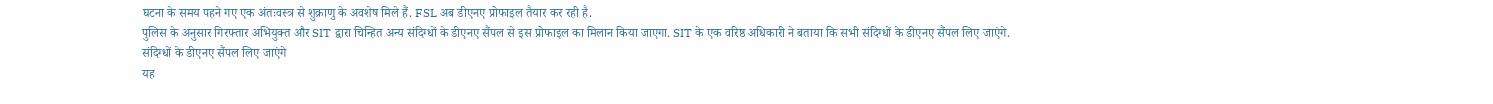घटना के समय पहने गए एक अंतःवस्त्र से शुक्राणु के अवशेष मिले हैं. FSL अब डीएनए प्रोफाइल तैयार कर रही है.
पुलिस के अनुसार गिरफ्तार अभियुक्त और SIT द्वारा चिन्हित अन्य संदिग्धों के डीएनए सैंपल से इस प्रोफाइल का मिलान किया जाएगा. SIT के एक वरिष्ठ अधिकारी ने बताया कि सभी संदिग्धों के डीएनए सैंपल लिए जाएंगे.
संदिग्धों के डीएनए सैंपल लिए जाएंगे
यह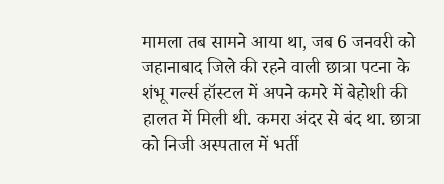मामला तब सामने आया था, जब 6 जनवरी को जहानाबाद जिले की रहने वाली छात्रा पटना के शंभू गर्ल्स हॉस्टल में अपने कमरे में बेहोशी की हालत में मिली थी. कमरा अंदर से बंद था. छात्रा को निजी अस्पताल में भर्ती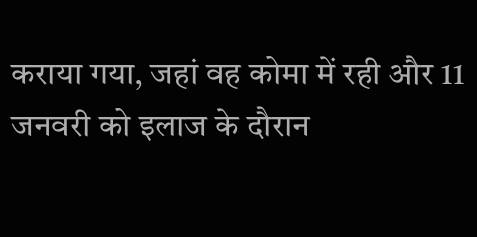कराया गया, जहां वह कोमा में रही और 11 जनवरी को इलाज के दौरान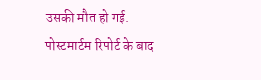उसकी मौत हो गई. पोस्टमार्टम रिपोर्ट के बाद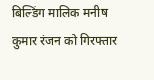बिल्डिंग मालिक मनीष कुमार रंजन को गिरफ्तार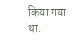किया गया था.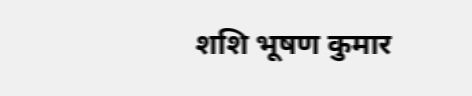शशि भूषण कुमार